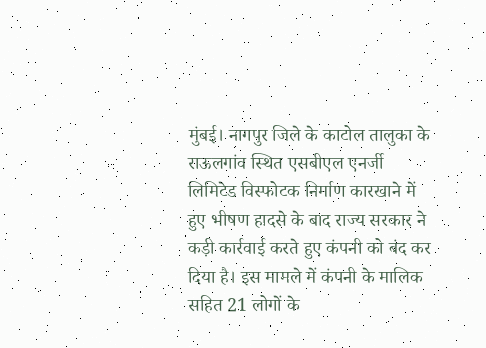मुंबई। नागपुर जिले के काटोल तालुका के राऊलगांव स्थित एसबीएल एनर्जी लिमिटेड विस्फोटक निर्माण कारखाने में हुए भीषण हादसे के बाद राज्य सरकार ने कड़ी कार्रवाई करते हुए कंपनी को बंद कर दिया है। इस मामले में कंपनी के मालिक सहित 21 लोगों के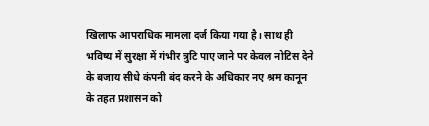खिलाफ आपराधिक मामला दर्ज किया गया है। साथ ही भविष्य में सुरक्षा में गंभीर त्रुटि पाए जाने पर केवल नोटिस देने के बजाय सीधे कंपनी बंद करने के अधिकार नए श्रम कानून के तहत प्रशासन को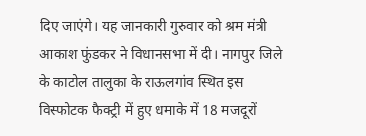दिए जाएंगे। यह जानकारी गुरुवार को श्रम मंत्री आकाश फुंडकर ने विधानसभा में दी। नागपुर जिले के काटोल तालुका के राऊलगांव स्थित इस विस्फोटक फैक्ट्री में हुए धमाके में 18 मजदूरों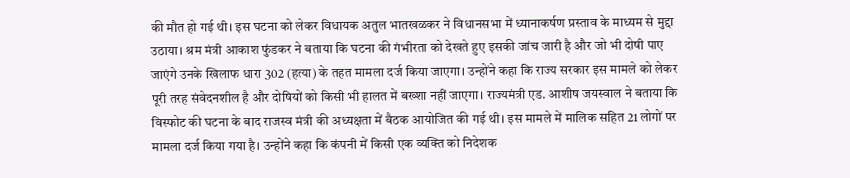की मौत हो गई थी। इस घटना को लेकर विधायक अतुल भातखळकर ने विधानसभा में ध्यानाकर्षण प्रस्ताव के माध्यम से मुद्दा उठाया। श्रम मंत्री आकाश फुंडकर ने बताया कि घटना की गंभीरता को देखते हुए इसकी जांच जारी है और जो भी दोषी पाए जाएंगे उनके खिलाफ धारा 302 (हत्या) के तहत मामला दर्ज किया जाएगा। उन्होंने कहा कि राज्य सरकार इस मामले को लेकर पूरी तरह संवेदनशील है और दोषियों को किसी भी हालत में बख्शा नहीं जाएगा। राज्यमंत्री एड. आशीष जयस्वाल ने बताया कि विस्फोट की घटना के बाद राजस्व मंत्री की अध्यक्षता में बैठक आयोजित की गई थी। इस मामले में मालिक सहित 21 लोगों पर मामला दर्ज किया गया है। उन्होंने कहा कि कंपनी में किसी एक व्यक्ति को निदेशक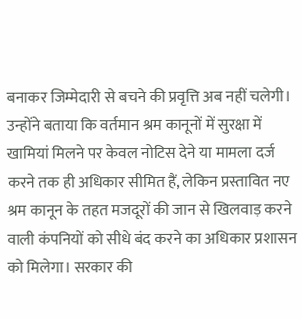बनाकर जिम्मेदारी से बचने की प्रवृत्ति अब नहीं चलेगी। उन्होंने बताया कि वर्तमान श्रम कानूनों में सुरक्षा में खामियां मिलने पर केवल नोटिस देने या मामला दर्ज करने तक ही अधिकार सीमित हैं, लेकिन प्रस्तावित नए श्रम कानून के तहत मजदूरों की जान से खिलवाड़ करने वाली कंपनियों को सीधे बंद करने का अधिकार प्रशासन को मिलेगा। सरकार की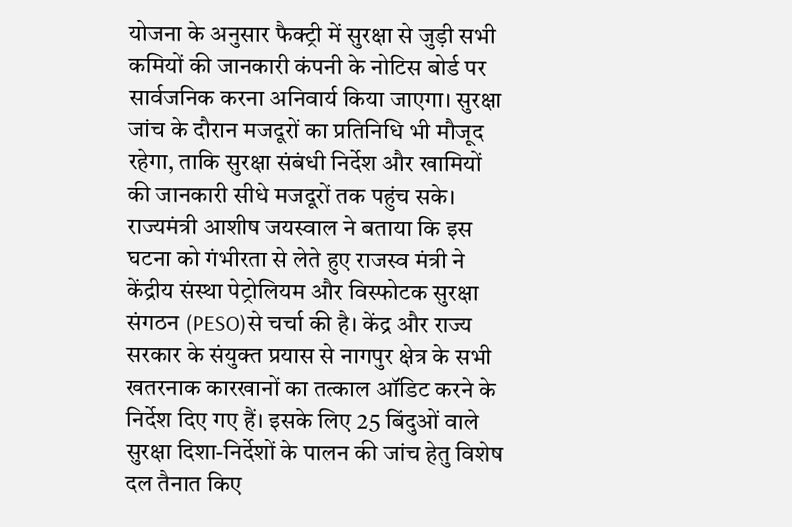योजना के अनुसार फैक्ट्री में सुरक्षा से जुड़ी सभी कमियों की जानकारी कंपनी के नोटिस बोर्ड पर सार्वजनिक करना अनिवार्य किया जाएगा। सुरक्षा जांच के दौरान मजदूरों का प्रतिनिधि भी मौजूद रहेगा, ताकि सुरक्षा संबंधी निर्देश और खामियों की जानकारी सीधे मजदूरों तक पहुंच सके। राज्यमंत्री आशीष जयस्वाल ने बताया कि इस घटना को गंभीरता से लेते हुए राजस्व मंत्री ने केंद्रीय संस्था पेट्रोलियम और विस्फोटक सुरक्षा संगठन (PESO)से चर्चा की है। केंद्र और राज्य सरकार के संयुक्त प्रयास से नागपुर क्षेत्र के सभी खतरनाक कारखानों का तत्काल ऑडिट करने के निर्देश दिए गए हैं। इसके लिए 25 बिंदुओं वाले सुरक्षा दिशा-निर्देशों के पालन की जांच हेतु विशेष दल तैनात किए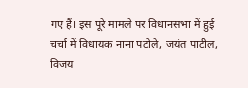गए हैं। इस पूरे मामले पर विधानसभा में हुई चर्चा में विधायक नाना पटोले, जयंत पाटील, विजय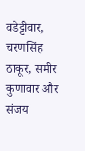वडेट्टीवार, चरणसिंह ठाकूर, समीर कुणावार और संजय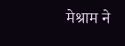मेश्राम ने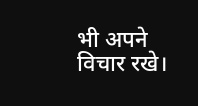भी अपने विचार रखे।